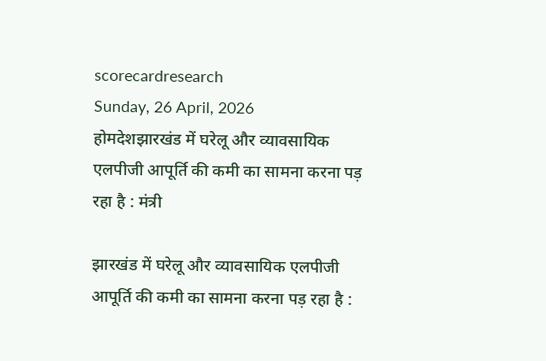scorecardresearch
Sunday, 26 April, 2026
होमदेशझारखंड में घरेलू और व्यावसायिक एलपीजी आपूर्ति की कमी का सामना करना पड़ रहा है : मंत्री

झारखंड में घरेलू और व्यावसायिक एलपीजी आपूर्ति की कमी का सामना करना पड़ रहा है :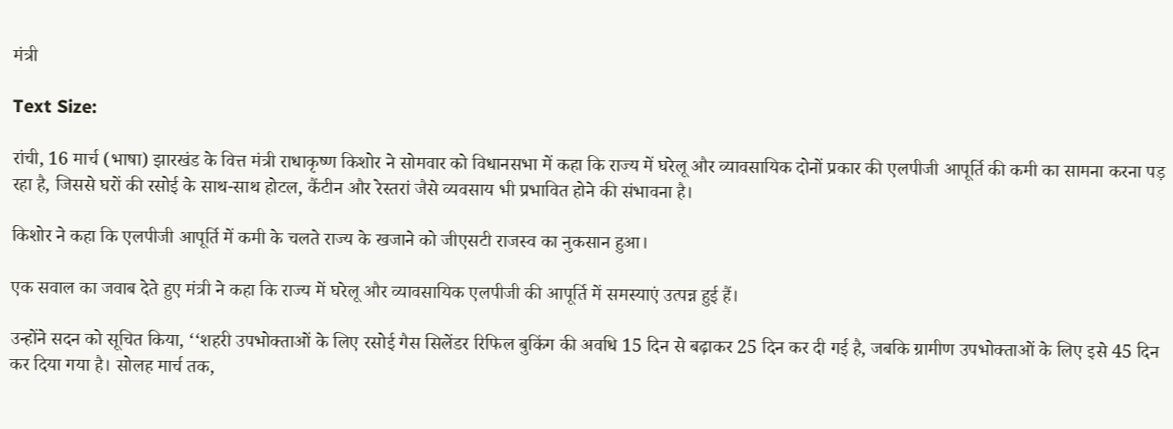मंत्री

Text Size:

रांची, 16 मार्च (भाषा) झारखंड के वित्त मंत्री राधाकृष्ण किशोर ने सोमवार को विधानसभा में कहा कि राज्य में घरेलू और व्यावसायिक दोनों प्रकार की एलपीजी आपूर्ति की कमी का सामना करना पड़ रहा है, जिससे घरों की रसोई के साथ-साथ होटल, कैंटीन और रेस्तरां जैसे व्यवसाय भी प्रभावित होने की संभावना है।

किशोर ने कहा कि एलपीजी आपूर्ति में कमी के चलते राज्य के खजाने को जीएसटी राजस्व का नुकसान हुआ।

एक सवाल का जवाब देते हुए मंत्री ने कहा कि राज्य में घरेलू और व्यावसायिक एलपीजी की आपूर्ति में समस्याएं उत्पन्न हुई हैं।

उन्होंने सदन को सूचित किया, ‘‘शहरी उपभोक्ताओं के लिए रसोई गैस सिलेंडर रिफिल बुकिंग की अवधि 15 दिन से बढ़ाकर 25 दिन कर दी गई है, जबकि ग्रामीण उपभोक्ताओं के लिए इसे 45 दिन कर दिया गया है। सोलह मार्च तक,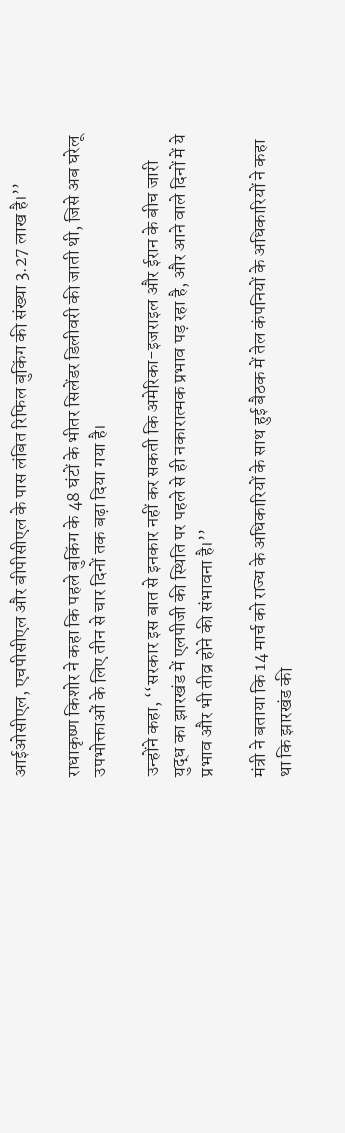आईओसीएल, एचपीसीएल और बीपीसीएल के पास लंबित रिफिल बुकिंग की संख्या 3.27 लाख है।’’

राधाकृष्ण किशोर ने कहा कि पहले बुकिंग के 48 घंटों के भीतर सिलेंडर डिलीवरी की जाती थी, जिसे अब घरेलू उपभोक्ताओं के लिए तीन से चार दिनों तक बढ़ा दिया गया है।

उन्होंने कहा, ‘‘सरकार इस बात से इनकार नहीं कर सकती कि अमेरिका-इजराइल और ईरान के बीच जारी युद्ध का झारखंड में एलपीजी की स्थिति पर पहले से ही नकारात्मक प्रभाव पड़ रहा है, और आने वाले दिनों में ये प्रभाव और भी तीव्र होने की संभावना है।’’

मंत्री ने बताया कि 14 मार्च को राज्य के अधिकारियों के साथ हुई बैठक में तेल कंपनियों के अधिकारियों ने कहा था कि झारखंड की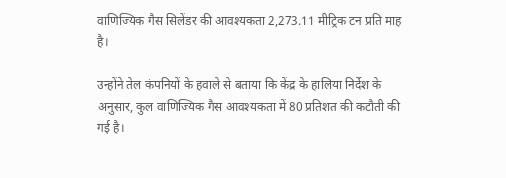वाणिज्यिक गैस सिलेंडर की आवश्यकता 2,273.11 मीट्रिक टन प्रति माह है।

उन्होंने तेल कंपनियों के हवाले से बताया कि केंद्र के हालिया निर्देश के अनुसार, कुल वाणिज्यिक गैस आवश्यकता में 80 प्रतिशत की कटौती की गई है।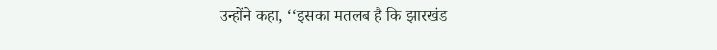उन्होंने कहा, ‘‘इसका मतलब है कि झारखंड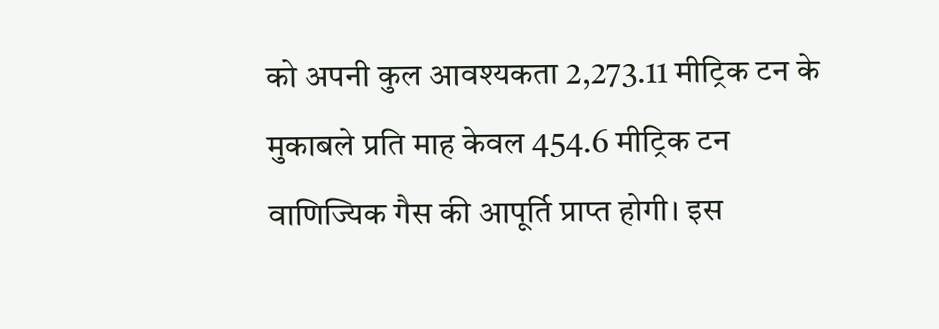को अपनी कुल आवश्यकता 2,273.11 मीट्रिक टन के मुकाबले प्रति माह केवल 454.6 मीट्रिक टन वाणिज्यिक गैस की आपूर्ति प्राप्त होगी। इस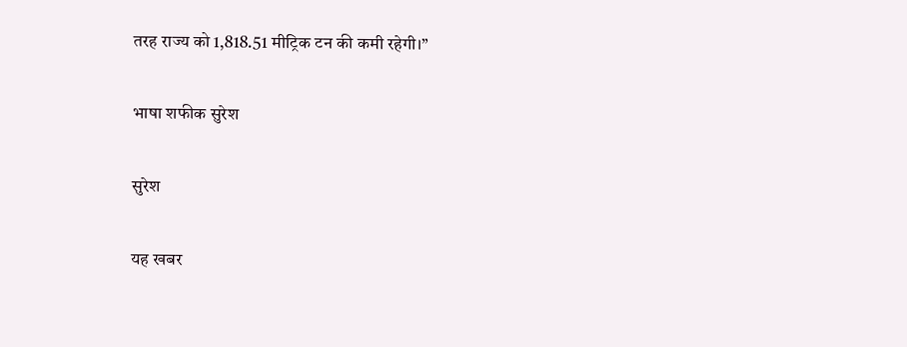तरह राज्य को 1,818.51 मीट्रिक टन की कमी रहेगी।’’

भाषा शफीक सुरेश

सुरेश

यह खबर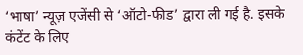‘भाषा’ न्यूज़ एजेंसी से ‘ऑटो-फीड’ द्वारा ली गई है. इसके कंटेंट के लिए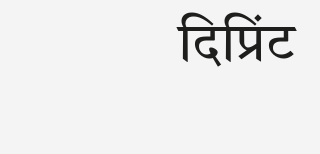दिप्रिंट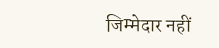जिम्मेदार नहीं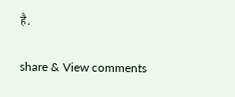है.

share & View comments